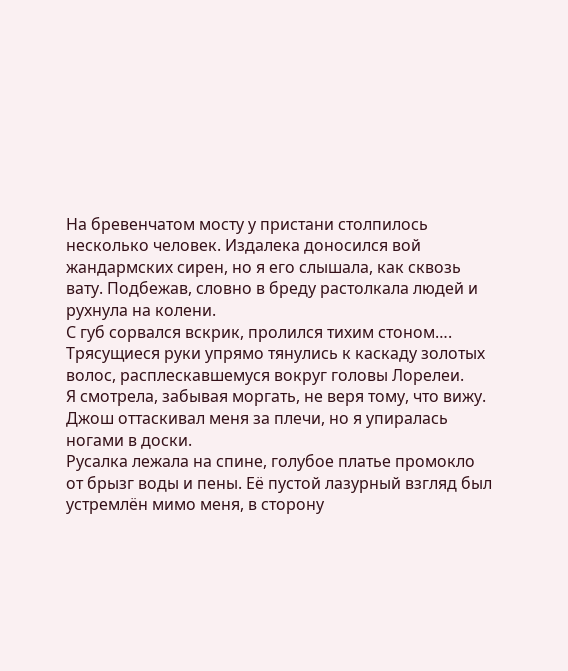На бревенчатом мосту у пристани столпилось несколько человек. Издалека доносился вой жандармских сирен, но я его слышала, как сквозь вату. Подбежав, словно в бреду растолкала людей и рухнула на колени.
С губ сорвался вскрик, пролился тихим стоном…. Трясущиеся руки упрямо тянулись к каскаду золотых волос, расплескавшемуся вокруг головы Лорелеи.
Я смотрела, забывая моргать, не веря тому, что вижу. Джош оттаскивал меня за плечи, но я упиралась ногами в доски.
Русалка лежала на спине, голубое платье промокло от брызг воды и пены. Её пустой лазурный взгляд был устремлён мимо меня, в сторону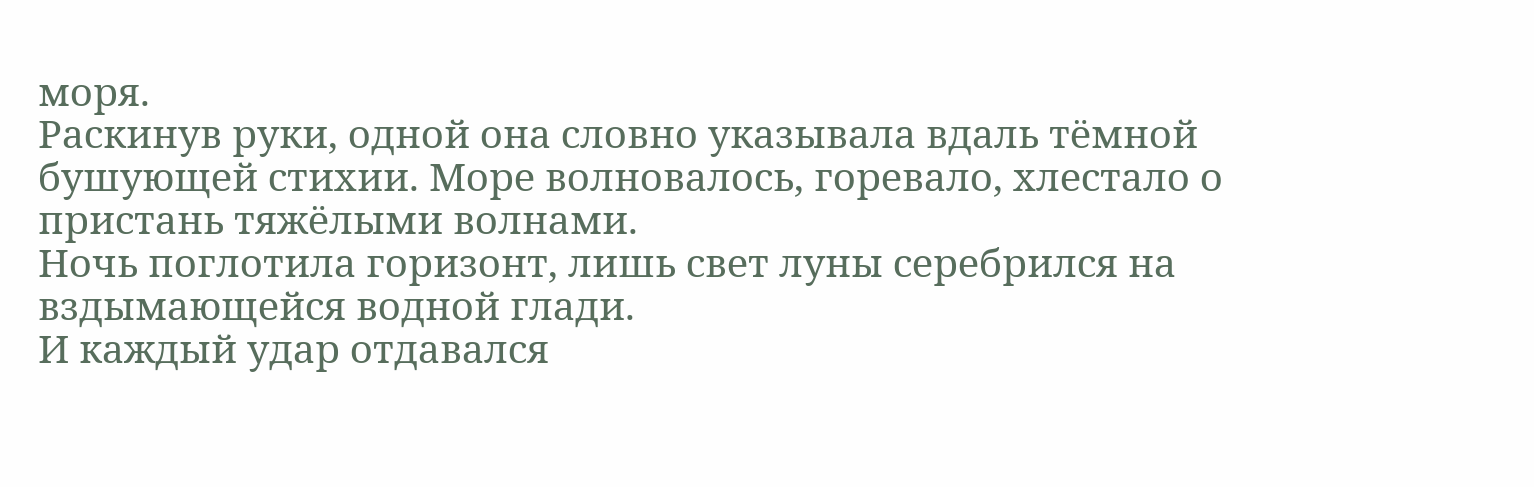моря.
Раскинув руки, одной она словно указывала вдаль тёмной бушующей стихии. Море волновалось, горевало, хлестало о пристань тяжёлыми волнами.
Ночь поглотила горизонт, лишь свет луны серебрился на вздымающейся водной глади.
И каждый удар отдавался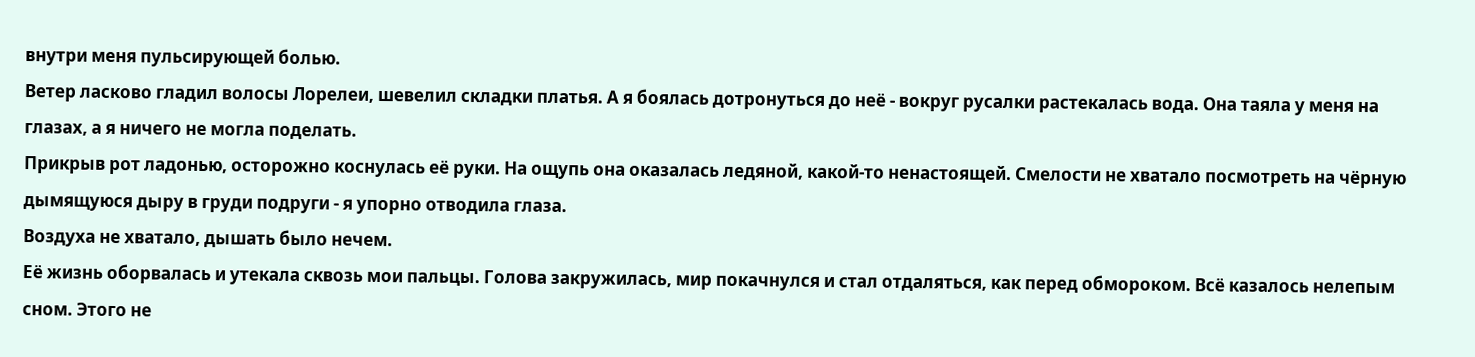внутри меня пульсирующей болью.
Ветер ласково гладил волосы Лорелеи, шевелил складки платья. А я боялась дотронуться до неё - вокруг русалки растекалась вода. Она таяла у меня на глазах, а я ничего не могла поделать.
Прикрыв рот ладонью, осторожно коснулась её руки. На ощупь она оказалась ледяной, какой-то ненастоящей. Смелости не хватало посмотреть на чёрную дымящуюся дыру в груди подруги - я упорно отводила глаза.
Воздуха не хватало, дышать было нечем.
Её жизнь оборвалась и утекала сквозь мои пальцы. Голова закружилась, мир покачнулся и стал отдаляться, как перед обмороком. Всё казалось нелепым сном. Этого не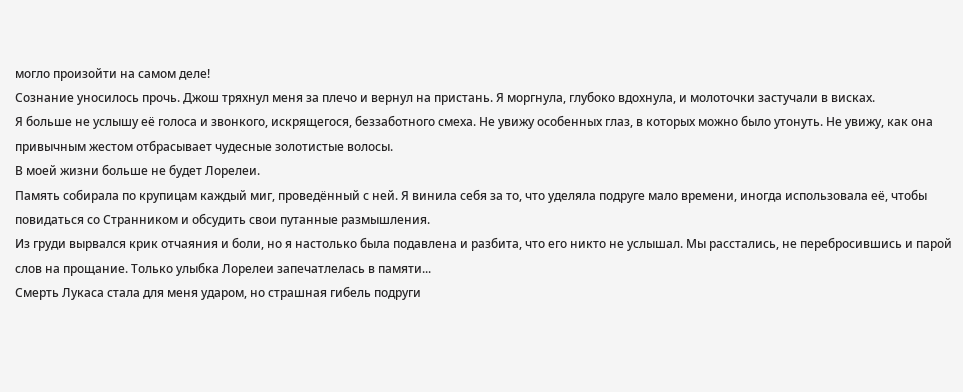могло произойти на самом деле!
Сознание уносилось прочь. Джош тряхнул меня за плечо и вернул на пристань. Я моргнула, глубоко вдохнула, и молоточки застучали в висках.
Я больше не услышу её голоса и звонкого, искрящегося, беззаботного смеха. Не увижу особенных глаз, в которых можно было утонуть. Не увижу, как она привычным жестом отбрасывает чудесные золотистые волосы.
В моей жизни больше не будет Лорелеи.
Память собирала по крупицам каждый миг, проведённый с ней. Я винила себя за то, что уделяла подруге мало времени, иногда использовала её, чтобы повидаться со Странником и обсудить свои путанные размышления.
Из груди вырвался крик отчаяния и боли, но я настолько была подавлена и разбита, что его никто не услышал. Мы расстались, не перебросившись и парой слов на прощание. Только улыбка Лорелеи запечатлелась в памяти...
Смерть Лукаса стала для меня ударом, но страшная гибель подруги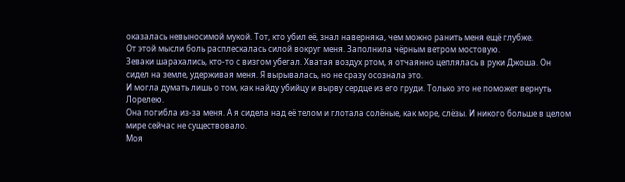оказалась невыносимой мукой. Тот, кто убил её, знал наверняка, чем можно ранить меня ещё глубже.
От этой мысли боль расплескалась силой вокруг меня. Заполнила чёрным ветром мостовую.
Зеваки шарахались, кто-то с визгом убегал. Хватая воздух ртом, я отчаянно цеплялась в руки Джоша. Он сидел на земле, удерживая меня. Я вырывалась, но не сразу осознала это.
И могла думать лишь о том, как найду убийцу и вырву сердце из его груди. Только это не поможет вернуть Лорелею.
Она погибла из-за меня. А я сидела над её телом и глотала солёные, как море, слёзы. И никого больше в целом мире сейчас не существовало.
Моя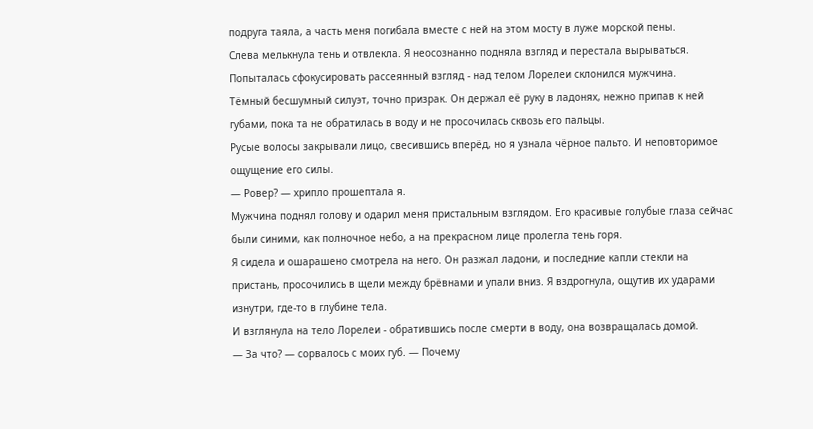подруга таяла, а часть меня погибала вместе с ней на этом мосту в луже морской пены.
Слева мелькнула тень и отвлекла. Я неосознанно подняла взгляд и перестала вырываться. Попыталась сфокусировать рассеянный взгляд - над телом Лорелеи склонился мужчина.
Тёмный бесшумный силуэт, точно призрак. Он держал её руку в ладонях, нежно припав к ней губами, пока та не обратилась в воду и не просочилась сквозь его пальцы.
Русые волосы закрывали лицо, свесившись вперёд, но я узнала чёрное пальто. И неповторимое ощущение его силы.
— Ровер? — хрипло прошептала я.
Мужчина поднял голову и одарил меня пристальным взглядом. Его красивые голубые глаза сейчас были синими, как полночное небо, а на прекрасном лице пролегла тень горя.
Я сидела и ошарашено смотрела на него. Он разжал ладони, и последние капли стекли на пристань, просочились в щели между брёвнами и упали вниз. Я вздрогнула, ощутив их ударами изнутри, где-то в глубине тела.
И взглянула на тело Лорелеи - обратившись после смерти в воду, она возвращалась домой.
— За что? — сорвалось с моих губ. — Почему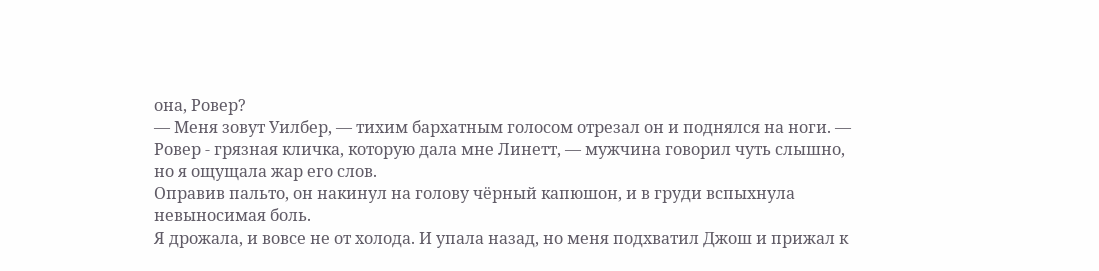она, Ровер?
— Меня зовут Уилбер, — тихим бархатным голосом отрезал он и поднялся на ноги. — Ровер - грязная кличка, которую дала мне Линетт, — мужчина говорил чуть слышно, но я ощущала жар его слов.
Оправив пальто, он накинул на голову чёрный капюшон, и в груди вспыхнула невыносимая боль.
Я дрожала, и вовсе не от холода. И упала назад, но меня подхватил Джош и прижал к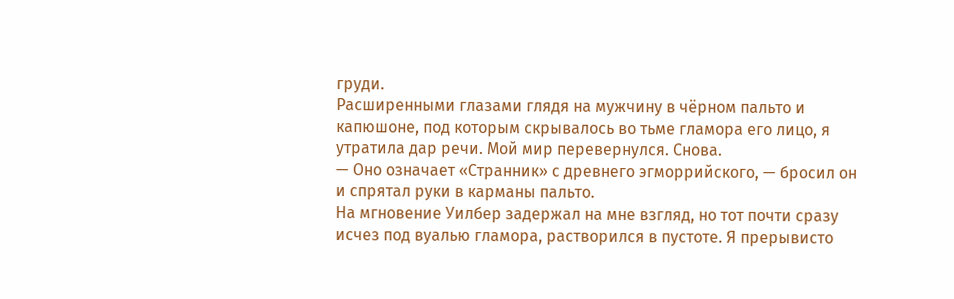груди.
Расширенными глазами глядя на мужчину в чёрном пальто и капюшоне, под которым скрывалось во тьме гламора его лицо, я утратила дар речи. Мой мир перевернулся. Снова.
— Оно означает «Странник» с древнего эгморрийского, — бросил он и спрятал руки в карманы пальто.
На мгновение Уилбер задержал на мне взгляд, но тот почти сразу исчез под вуалью гламора, растворился в пустоте. Я прерывисто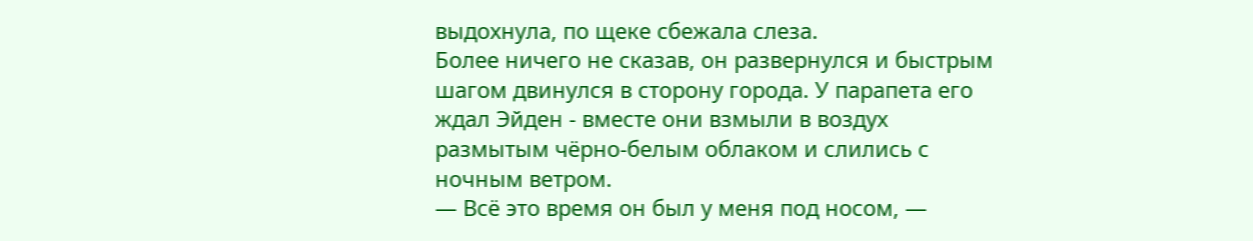выдохнула, по щеке сбежала слеза.
Более ничего не сказав, он развернулся и быстрым шагом двинулся в сторону города. У парапета его ждал Эйден - вместе они взмыли в воздух размытым чёрно-белым облаком и слились с ночным ветром.
— Всё это время он был у меня под носом, —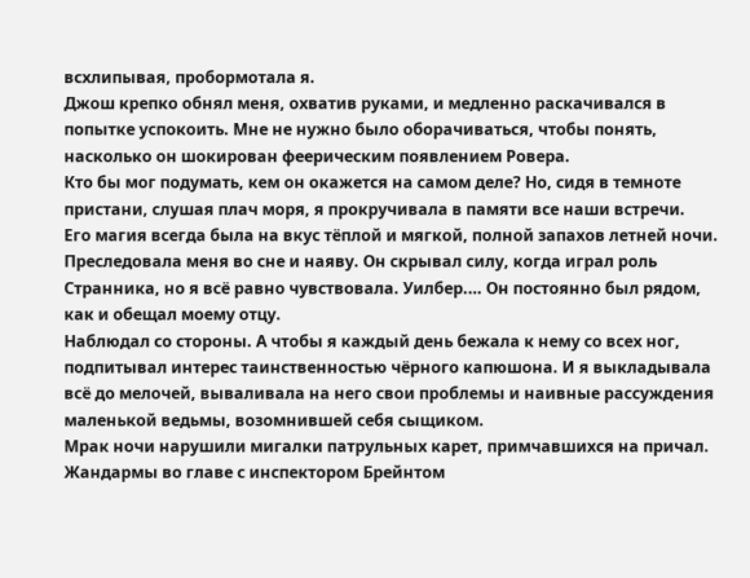всхлипывая, пробормотала я.
Джош крепко обнял меня, охватив руками, и медленно раскачивался в попытке успокоить. Мне не нужно было оборачиваться, чтобы понять, насколько он шокирован феерическим появлением Ровера.
Кто бы мог подумать, кем он окажется на самом деле? Но, сидя в темноте пристани, слушая плач моря, я прокручивала в памяти все наши встречи.
Его магия всегда была на вкус тёплой и мягкой, полной запахов летней ночи. Преследовала меня во сне и наяву. Он скрывал силу, когда играл роль Странника, но я всё равно чувствовала. Уилбер.… Он постоянно был рядом, как и обещал моему отцу.
Наблюдал со стороны. А чтобы я каждый день бежала к нему со всех ног, подпитывал интерес таинственностью чёрного капюшона. И я выкладывала всё до мелочей, вываливала на него свои проблемы и наивные рассуждения маленькой ведьмы, возомнившей себя сыщиком.
Мрак ночи нарушили мигалки патрульных карет, примчавшихся на причал. Жандармы во главе с инспектором Брейнтом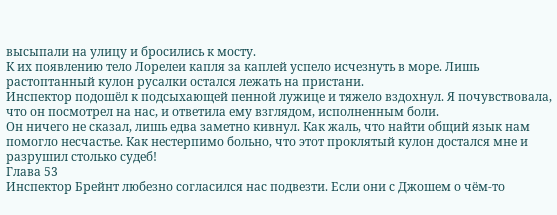высыпали на улицу и бросились к мосту.
К их появлению тело Лорелеи капля за каплей успело исчезнуть в море. Лишь растоптанный кулон русалки остался лежать на пристани.
Инспектор подошёл к подсыхающей пенной лужице и тяжело вздохнул. Я почувствовала, что он посмотрел на нас, и ответила ему взглядом, исполненным боли.
Он ничего не сказал, лишь едва заметно кивнул. Как жаль, что найти общий язык нам помогло несчастье. Как нестерпимо больно, что этот проклятый кулон достался мне и разрушил столько судеб!
Глава 53
Инспектор Брейнт любезно согласился нас подвезти. Если они с Джошем о чём-то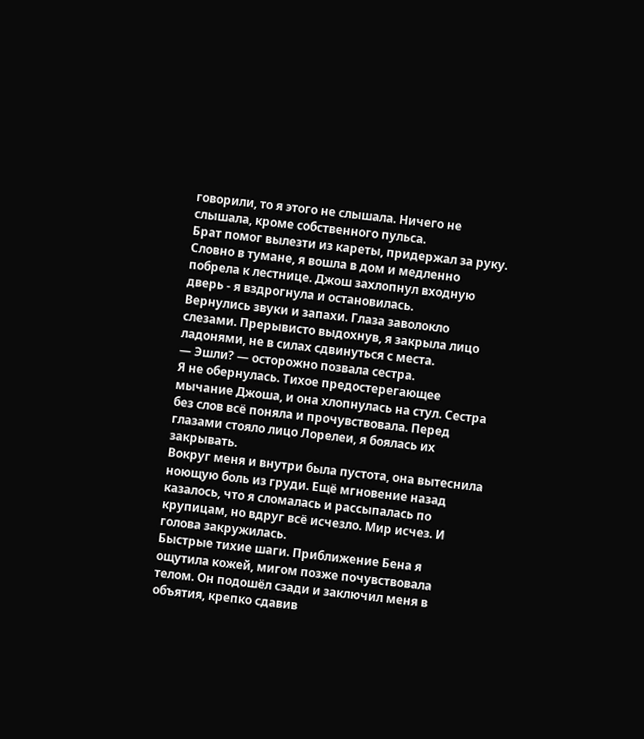говорили, то я этого не слышала. Ничего не слышала, кроме собственного пульса.
Брат помог вылезти из кареты, придержал за руку. Словно в тумане, я вошла в дом и медленно побрела к лестнице. Джош захлопнул входную дверь - я вздрогнула и остановилась.
Вернулись звуки и запахи. Глаза заволокло слезами. Прерывисто выдохнув, я закрыла лицо ладонями, не в силах сдвинуться с места.
— Эшли? — осторожно позвала сестра.
Я не обернулась. Тихое предостерегающее мычание Джоша, и она хлопнулась на стул. Сестра без слов всё поняла и прочувствовала. Перед глазами стояло лицо Лорелеи, я боялась их закрывать.
Вокруг меня и внутри была пустота, она вытеснила ноющую боль из груди. Ещё мгновение назад казалось, что я сломалась и рассыпалась по крупицам, но вдруг всё исчезло. Мир исчез. И голова закружилась.
Быстрые тихие шаги. Приближение Бена я ощутила кожей, мигом позже почувствовала телом. Он подошёл сзади и заключил меня в объятия, крепко сдавив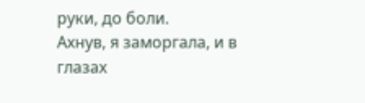руки, до боли.
Ахнув, я заморгала, и в глазах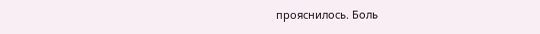прояснилось. Боль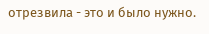отрезвила - это и было нужно.